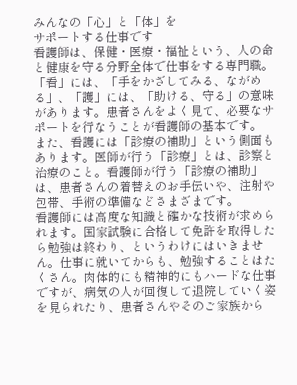みんなの「心」と「体」を
サポートする仕事です
看護師は、保健・医療・福祉という、人の命と健康を守る分野全体で仕事をする専門職。「看」には、「手をかざしてみる、ながめる」、「護」には、「助ける、守る」の意味があります。患者さんをよく見て、必要なサポートを行なうことが看護師の基本です。
また、看護には「診療の補助」という側面もあります。医師が行う「診療」とは、診察と治療のこと。看護師が行う「診療の補助」は、患者さんの着替えのお手伝いや、注射や包帯、手術の準備などさまざまです。
看護師には高度な知識と確かな技術が求められます。国家試験に合格して免許を取得したら勉強は終わり、というわけにはいきません。仕事に就いてからも、勉強することはたくさん。肉体的にも精神的にもハードな仕事ですが、病気の人が回復して退院していく姿を見られたり、患者さんやそのご家族から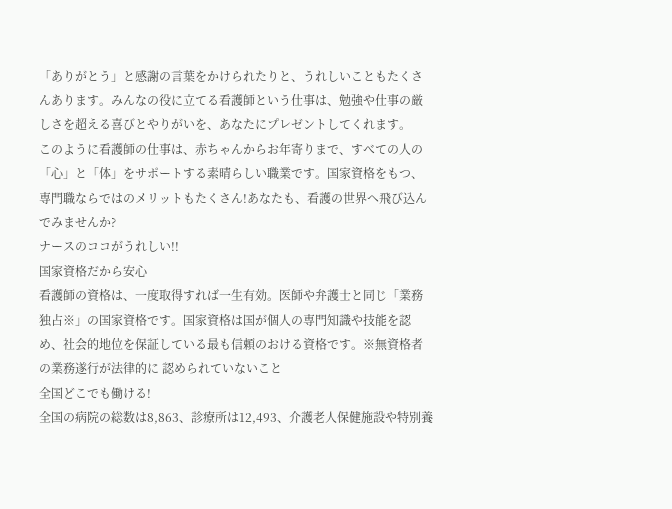「ありがとう」と感謝の言葉をかけられたりと、うれしいこともたくさんあります。みんなの役に立てる看護師という仕事は、勉強や仕事の厳しさを超える喜びとやりがいを、あなたにプレゼントしてくれます。
このように看護師の仕事は、赤ちゃんからお年寄りまで、すべての人の「心」と「体」をサポートする素晴らしい職業です。国家資格をもつ、専門職ならではのメリットもたくさん!あなたも、看護の世界へ飛び込んでみませんか?
ナースのココがうれしい!!
国家資格だから安心
看護師の資格は、一度取得すれば一生有効。医師や弁護士と同じ「業務独占※」の国家資格です。国家資格は国が個人の専門知識や技能を認め、社会的地位を保証している最も信頼のおける資格です。※無資格者の業務遂行が法律的に 認められていないこと
全国どこでも働ける!
全国の病院の総数は8,863、診療所は12,493、介護老人保健施設や特別養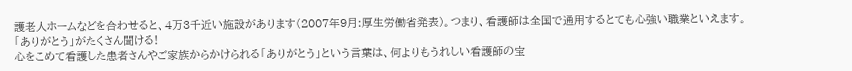護老人ホームなどを合わせると、4万3千近い施設があります(2007年9月:厚生労働省発表)。つまり、看護師は全国で通用するとても心強い職業といえます。
「ありがとう」がたくさん聞ける!
心をこめて看護した患者さんやご家族からかけられる「ありがとう」という言葉は、何よりもうれしい看護師の宝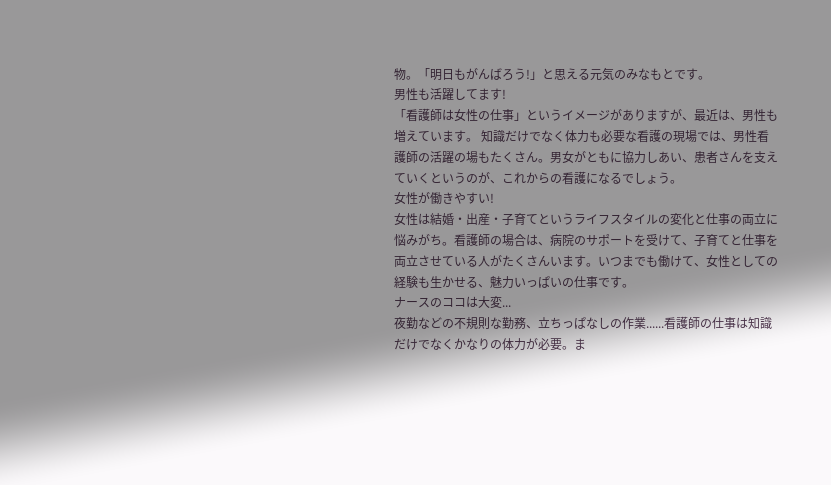物。「明日もがんばろう!」と思える元気のみなもとです。
男性も活躍してます!
「看護師は女性の仕事」というイメージがありますが、最近は、男性も増えています。 知識だけでなく体力も必要な看護の現場では、男性看護師の活躍の場もたくさん。男女がともに協力しあい、患者さんを支えていくというのが、これからの看護になるでしょう。
女性が働きやすい!
女性は結婚・出産・子育てというライフスタイルの変化と仕事の両立に悩みがち。看護師の場合は、病院のサポートを受けて、子育てと仕事を両立させている人がたくさんいます。いつまでも働けて、女性としての経験も生かせる、魅力いっぱいの仕事です。
ナースのココは大変...
夜勤などの不規則な勤務、立ちっぱなしの作業......看護師の仕事は知識だけでなくかなりの体力が必要。ま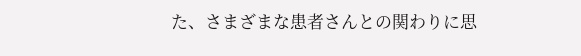た、さまざまな患者さんとの関わりに思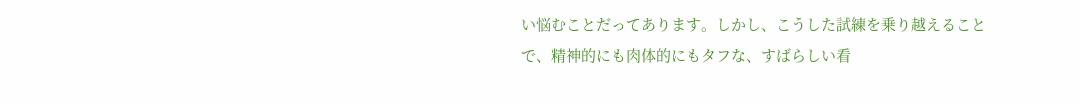い悩むことだってあります。しかし、こうした試練を乗り越えることで、精神的にも肉体的にもタフな、すばらしい看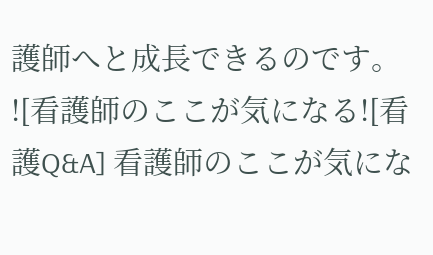護師へと成長できるのです。
![看護師のここが気になる![看護Q&A] 看護師のここが気にな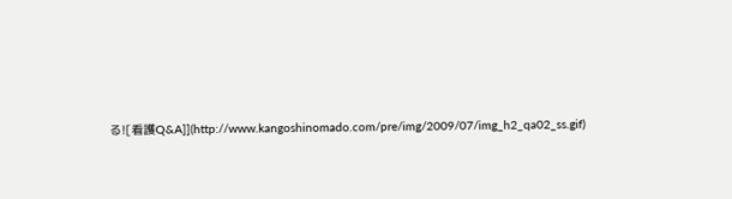る![看護Q&A]](http://www.kangoshinomado.com/pre/img/2009/07/img_h2_qa02_ss.gif)